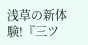浅草の新体験!『三ツ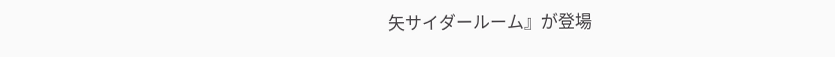矢サイダールーム』が登場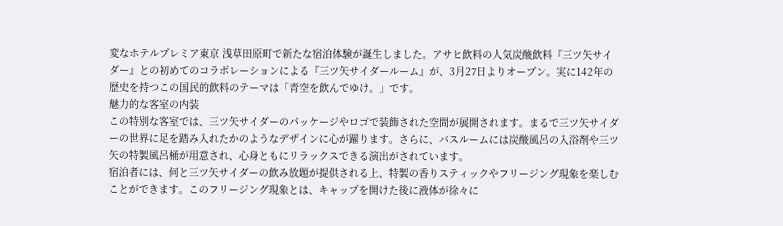変なホテルプレミア東京 浅草田原町で新たな宿泊体験が誕生しました。アサヒ飲料の人気炭酸飲料『三ツ矢サイダー』との初めてのコラボレーションによる『三ツ矢サイダールーム』が、3月27日よりオープン。実に142年の歴史を持つこの国民的飲料のテーマは「青空を飲んでゆけ。」です。
魅力的な客室の内装
この特別な客室では、三ツ矢サイダーのパッケージやロゴで装飾された空間が展開されます。まるで三ツ矢サイダーの世界に足を踏み入れたかのようなデザインに心が躍ります。さらに、バスルームには炭酸風呂の入浴剤や三ツ矢の特製風呂桶が用意され、心身ともにリラックスできる演出がされています。
宿泊者には、何と三ツ矢サイダーの飲み放題が提供される上、特製の香りスティックやフリージング現象を楽しむことができます。このフリージング現象とは、キャップを開けた後に液体が徐々に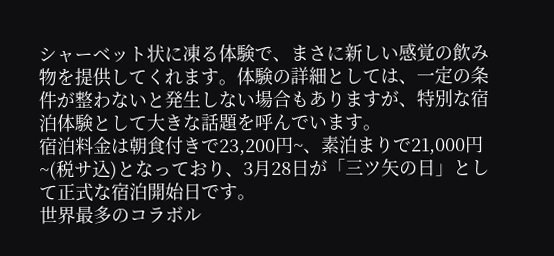シャーベット状に凍る体験で、まさに新しい感覚の飲み物を提供してくれます。体験の詳細としては、一定の条件が整わないと発生しない場合もありますが、特別な宿泊体験として大きな話題を呼んでいます。
宿泊料金は朝食付きで23,200円~、素泊まりで21,000円~(税サ込)となっており、3月28日が「三ツ矢の日」として正式な宿泊開始日です。
世界最多のコラボル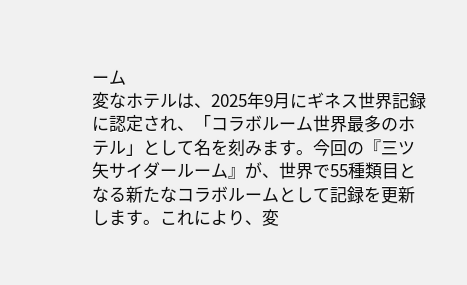ーム
変なホテルは、2025年9月にギネス世界記録に認定され、「コラボルーム世界最多のホテル」として名を刻みます。今回の『三ツ矢サイダールーム』が、世界で55種類目となる新たなコラボルームとして記録を更新します。これにより、変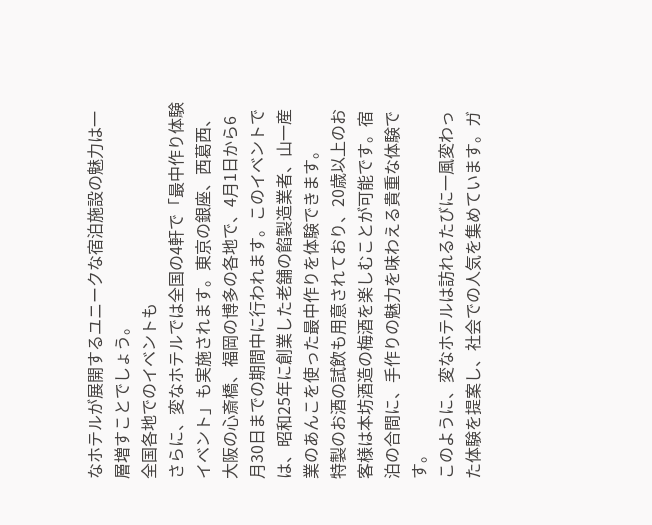なホテルが展開するユニークな宿泊施設の魅力は一層増すことでしょう。
全国各地でのイベントも
さらに、変なホテルでは全国の4軒で「最中作り体験イベント」も実施されます。東京の銀座、西葛西、大阪の心斎橋、福岡の博多の各地で、4月1日から6月30日までの期間中に行われます。このイベントでは、昭和25年に創業した老舗の餡製造業者、山一産業のあんこを使った最中作りを体験できます。
特製のお酒の試飲も用意されており、20歳以上のお客様は本坊酒造の梅酒を楽しむことが可能です。宿泊の合間に、手作りの魅力を味わえる貴重な体験です。
このように、変なホテルは訪れるたびに一風変わった体験を提案し、社会での人気を集めています。ガ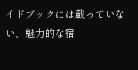イドブックには載っていない、魅力的な宿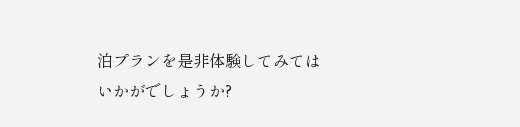泊プランを是非体験してみてはいかがでしょうか?